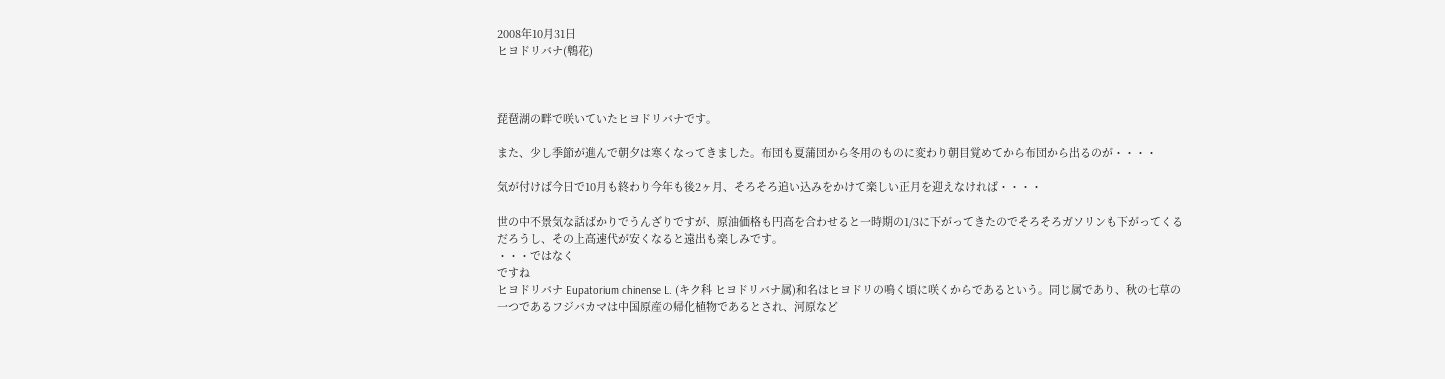2008年10月31日
ヒヨドリバナ(鵯花)



琵琶湖の畔で咲いていたヒヨドリバナです。

また、少し季節が進んで朝夕は寒くなってきました。布団も夏蒲団から冬用のものに変わり朝目覚めてから布団から出るのが・・・・

気が付けば今日で10月も終わり今年も後2ヶ月、そろそろ追い込みをかけて楽しい正月を迎えなければ・・・・

世の中不景気な話ばかりでうんざりですが、原油価格も円高を合わせると一時期の1/3に下がってきたのでそろそろガソリンも下がってくるだろうし、その上高速代が安くなると遠出も楽しみです。
・・・ではなく
ですね
ヒヨドリバナ Eupatorium chinense L. (キク科 ヒヨドリバナ属)和名はヒヨドリの鳴く頃に咲くからであるという。同じ属であり、秋の七草の一つであるフジバカマは中国原産の帰化植物であるとされ、河原など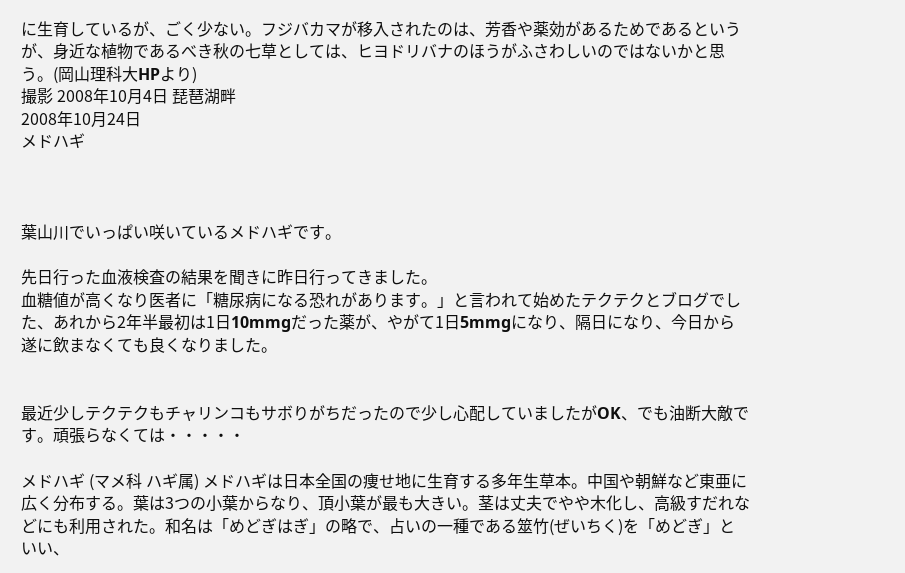に生育しているが、ごく少ない。フジバカマが移入されたのは、芳香や薬効があるためであるというが、身近な植物であるべき秋の七草としては、ヒヨドリバナのほうがふさわしいのではないかと思う。(岡山理科大HPより)
撮影 2008年10月4日 琵琶湖畔
2008年10月24日
メドハギ



葉山川でいっぱい咲いているメドハギです。

先日行った血液検査の結果を聞きに昨日行ってきました。
血糖値が高くなり医者に「糖尿病になる恐れがあります。」と言われて始めたテクテクとブログでした、あれから2年半最初は1日10mmgだった薬が、やがて1日5mmgになり、隔日になり、今日から遂に飲まなくても良くなりました。


最近少しテクテクもチャリンコもサボりがちだったので少し心配していましたがOK、でも油断大敵です。頑張らなくては・・・・・

メドハギ (マメ科 ハギ属) メドハギは日本全国の痩せ地に生育する多年生草本。中国や朝鮮など東亜に広く分布する。葉は3つの小葉からなり、頂小葉が最も大きい。茎は丈夫でやや木化し、高級すだれなどにも利用された。和名は「めどぎはぎ」の略で、占いの一種である筮竹(ぜいちく)を「めどぎ」といい、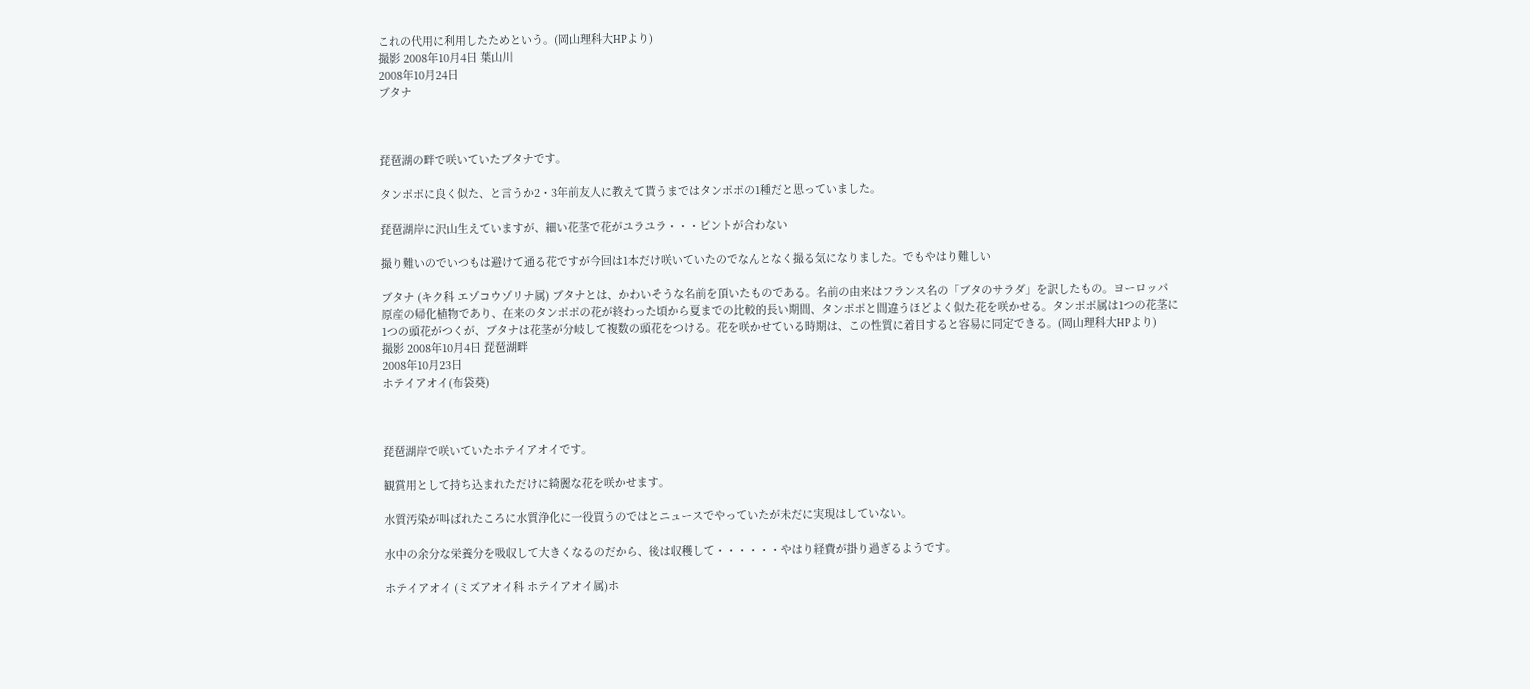これの代用に利用したためという。(岡山理科大HPより)
撮影 2008年10月4日 葉山川
2008年10月24日
ブタナ



琵琶湖の畔で咲いていたブタナです。

タンポポに良く似た、と言うか2・3年前友人に教えて貰うまではタンポポの1種だと思っていました。

琵琶湖岸に沢山生えていますが、細い花茎で花がユラユラ・・・ピントが合わない

撮り難いのでいつもは避けて通る花ですが今回は1本だけ咲いていたのでなんとなく撮る気になりました。でもやはり難しい

ブタナ (キク科 エゾコウゾリナ属) ブタナとは、かわいそうな名前を頂いたものである。名前の由来はフランス名の「ブタのサラダ」を訳したもの。ヨーロッパ原産の帰化植物であり、在来のタンポポの花が終わった頃から夏までの比較的長い期間、タンポポと間違うほどよく似た花を咲かせる。タンポポ属は1つの花茎に1つの頭花がつくが、ブタナは花茎が分岐して複数の頭花をつける。花を咲かせている時期は、この性質に着目すると容易に同定できる。(岡山理科大HPより)
撮影 2008年10月4日 琵琶湖畔
2008年10月23日
ホテイアオイ(布袋葵)



琵琶湖岸で咲いていたホテイアオイです。

観賞用として持ち込まれただけに綺麗な花を咲かせます。

水質汚染が叫ばれたころに水質浄化に一役買うのではとニュースでやっていたが未だに実現はしていない。

水中の余分な栄養分を吸収して大きくなるのだから、後は収穫して・・・・・・やはり経費が掛り過ぎるようです。

ホテイアオイ (ミズアオイ科 ホテイアオイ属)ホ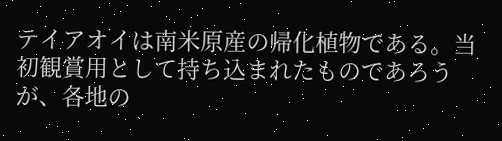テイアオイは南米原産の帰化植物である。当初観賞用として持ち込まれたものであろうが、各地の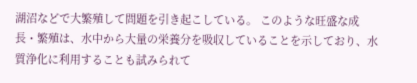湖沼などで大繁殖して問題を引き起こしている。 このような旺盛な成長・繁殖は、水中から大量の栄養分を吸収していることを示しており、水質浄化に利用することも試みられて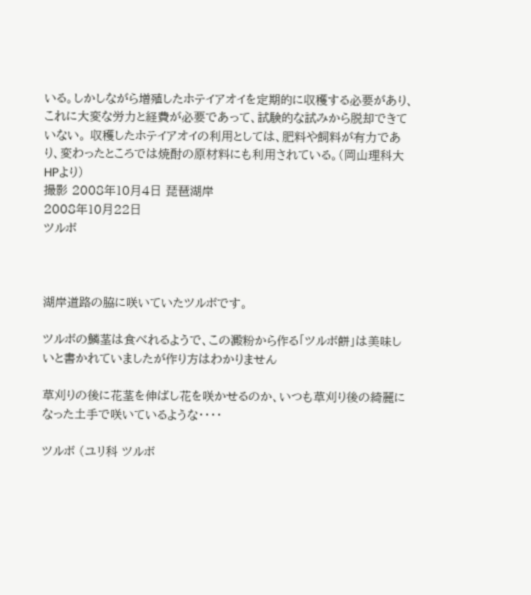いる。しかしながら増殖したホテイアオイを定期的に収穫する必要があり、これに大変な労力と経費が必要であって、試験的な試みから脱却できていない。 収穫したホテイアオイの利用としては、肥料や飼料が有力であり、変わったところでは焼酎の原材料にも利用されている。(岡山理科大HPより)
撮影 2008年10月4日 琵琶湖岸
2008年10月22日
ツルボ



湖岸道路の脇に咲いていたツルボです。

ツルボの鱗茎は食べれるようで、この澱粉から作る「ツルボ餅」は美味しいと書かれていましたが作り方はわかりません

草刈りの後に花茎を伸ばし花を咲かせるのか、いつも草刈り後の綺麗になった土手で咲いているような・・・・

ツルボ (ユリ科 ツルボ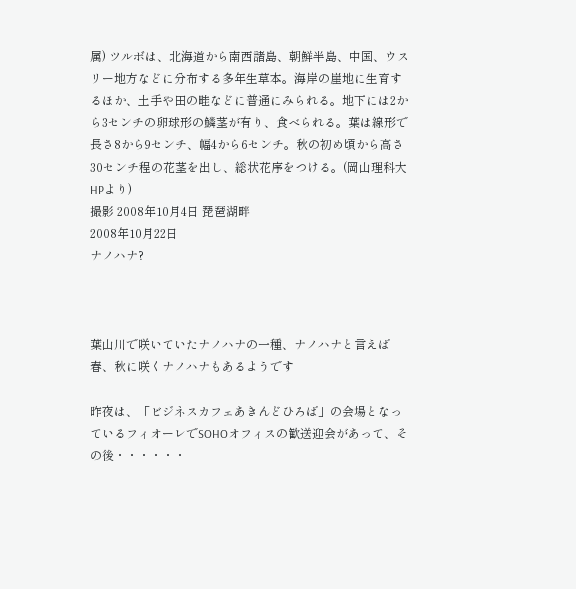属) ツルボは、北海道から南西諸島、朝鮮半島、中国、ウスリー地方などに分布する多年生草本。海岸の崖地に生育するほか、土手や田の畦などに普通にみられる。地下には2から3センチの卵球形の鱗茎が有り、食べられる。葉は線形で長さ8から9センチ、幅4から6センチ。秋の初め頃から高さ30センチ程の花茎を出し、総状花序をつける。(岡山理科大HPより)
撮影 2008年10月4日 琵琶湖畔
2008年10月22日
ナノハナ?



葉山川で咲いていたナノハナの一種、ナノハナと言えば春、秋に咲くナノハナもあるようです

昨夜は、「ビジネスカフェあきんどひろば」の会場となっているフィオーレでSOHOオフィスの歓送迎会があって、その後・・・・・・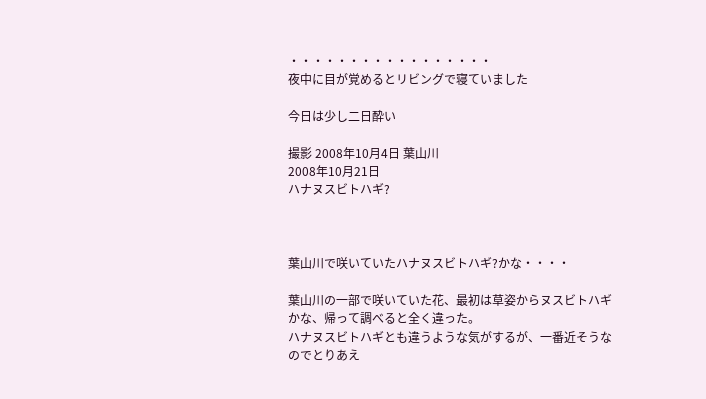・・・・・・・・・・・・・・・・・
夜中に目が覚めるとリビングで寝ていました

今日は少し二日酔い

撮影 2008年10月4日 葉山川
2008年10月21日
ハナヌスビトハギ?



葉山川で咲いていたハナヌスビトハギ?かな・・・・

葉山川の一部で咲いていた花、最初は草姿からヌスビトハギかな、帰って調べると全く違った。
ハナヌスビトハギとも違うような気がするが、一番近そうなのでとりあえ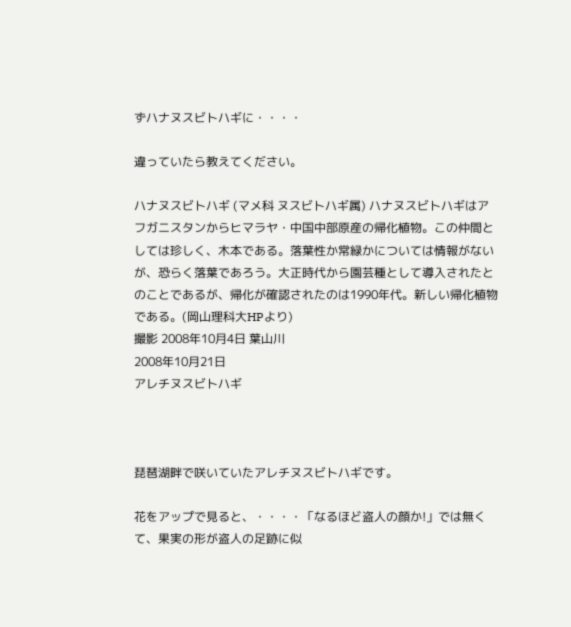ずハナヌスビトハギに・・・・

違っていたら教えてください。

ハナヌスビトハギ (マメ科 ヌスビトハギ属) ハナヌスビトハギはアフガニスタンからヒマラヤ・中国中部原産の帰化植物。この仲間としては珍しく、木本である。落葉性か常緑かについては情報がないが、恐らく落葉であろう。大正時代から園芸種として導入されたとのことであるが、帰化が確認されたのは1990年代。新しい帰化植物である。(岡山理科大HPより)
撮影 2008年10月4日 葉山川
2008年10月21日
アレチヌスビトハギ



琵琶湖畔で咲いていたアレチヌスビトハギです。

花をアップで見ると、・・・・「なるほど盗人の顔か!」では無くて、果実の形が盗人の足跡に似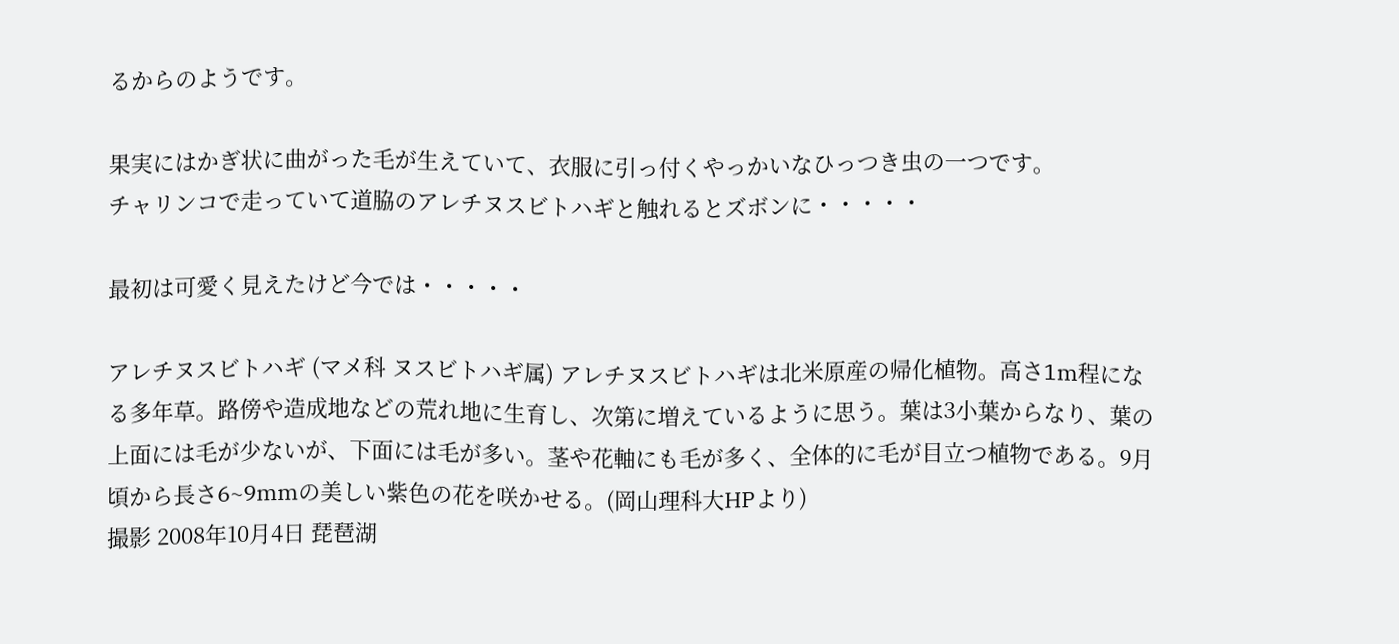るからのようです。

果実にはかぎ状に曲がった毛が生えていて、衣服に引っ付くやっかいなひっつき虫の一つです。
チャリンコで走っていて道脇のアレチヌスビトハギと触れるとズボンに・・・・・

最初は可愛く見えたけど今では・・・・・

アレチヌスビトハギ (マメ科 ヌスビトハギ属) アレチヌスビトハギは北米原産の帰化植物。高さ1m程になる多年草。路傍や造成地などの荒れ地に生育し、次第に増えているように思う。葉は3小葉からなり、葉の上面には毛が少ないが、下面には毛が多い。茎や花軸にも毛が多く、全体的に毛が目立つ植物である。9月頃から長さ6~9mmの美しい紫色の花を咲かせる。(岡山理科大HPより)
撮影 2008年10月4日 琵琶湖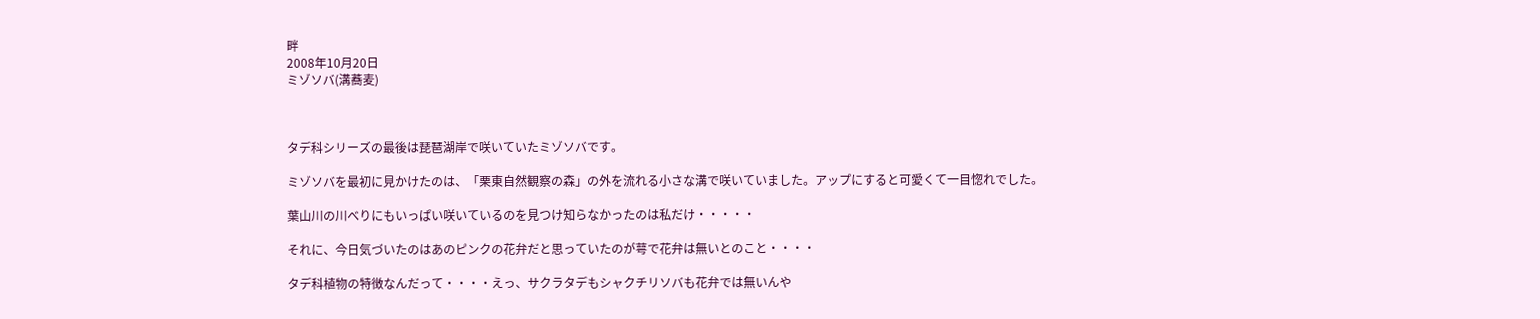畔
2008年10月20日
ミゾソバ(溝蕎麦)



タデ科シリーズの最後は琵琶湖岸で咲いていたミゾソバです。

ミゾソバを最初に見かけたのは、「栗東自然観察の森」の外を流れる小さな溝で咲いていました。アップにすると可愛くて一目惚れでした。

葉山川の川べりにもいっぱい咲いているのを見つけ知らなかったのは私だけ・・・・・

それに、今日気づいたのはあのピンクの花弁だと思っていたのが萼で花弁は無いとのこと・・・・

タデ科植物の特徴なんだって・・・・えっ、サクラタデもシャクチリソバも花弁では無いんや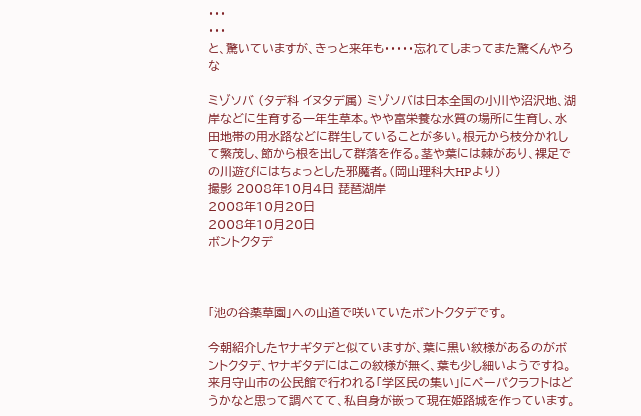・・・
・・・
と、驚いていますが、きっと来年も・・・・・忘れてしまってまた驚くんやろな

ミゾソバ (タデ科 イヌタデ属) ミゾソバは日本全国の小川や沼沢地、湖岸などに生育する一年生草本。やや富栄養な水質の場所に生育し、水田地帯の用水路などに群生していることが多い。根元から枝分かれして繁茂し、節から根を出して群落を作る。茎や葉には棘があり、裸足での川遊びにはちょっとした邪魔者。(岡山理科大HPより)
撮影 2008年10月4日 琵琶湖岸
2008年10月20日
2008年10月20日
ボントクタデ



「池の谷薬草園」への山道で咲いていたボントクタデです。

今朝紹介したヤナギタデと似ていますが、葉に黒い紋様があるのがボントクタデ、ヤナギタデにはこの紋様が無く、葉も少し細いようですね。
来月守山市の公民館で行われる「学区民の集い」にペーパクラフトはどうかなと思って調べてて、私自身が嵌って現在姫路城を作っています。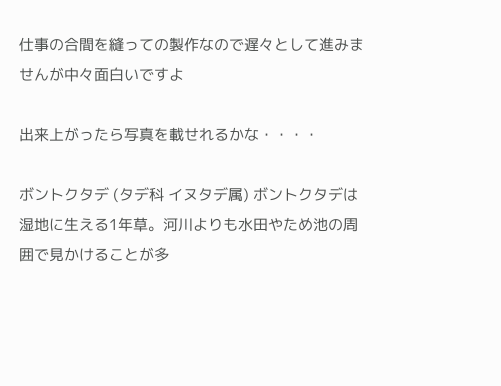仕事の合間を縫っての製作なので遅々として進みませんが中々面白いですよ

出来上がったら写真を載せれるかな・・・・

ボントクタデ (タデ科 イヌタデ属) ボントクタデは湿地に生える1年草。河川よりも水田やため池の周囲で見かけることが多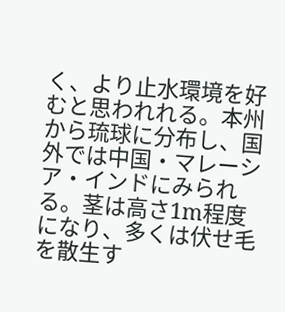く、より止水環境を好むと思われれる。本州から琉球に分布し、国外では中国・マレーシア・インドにみられる。茎は高さ1m程度になり、多くは伏せ毛を散生す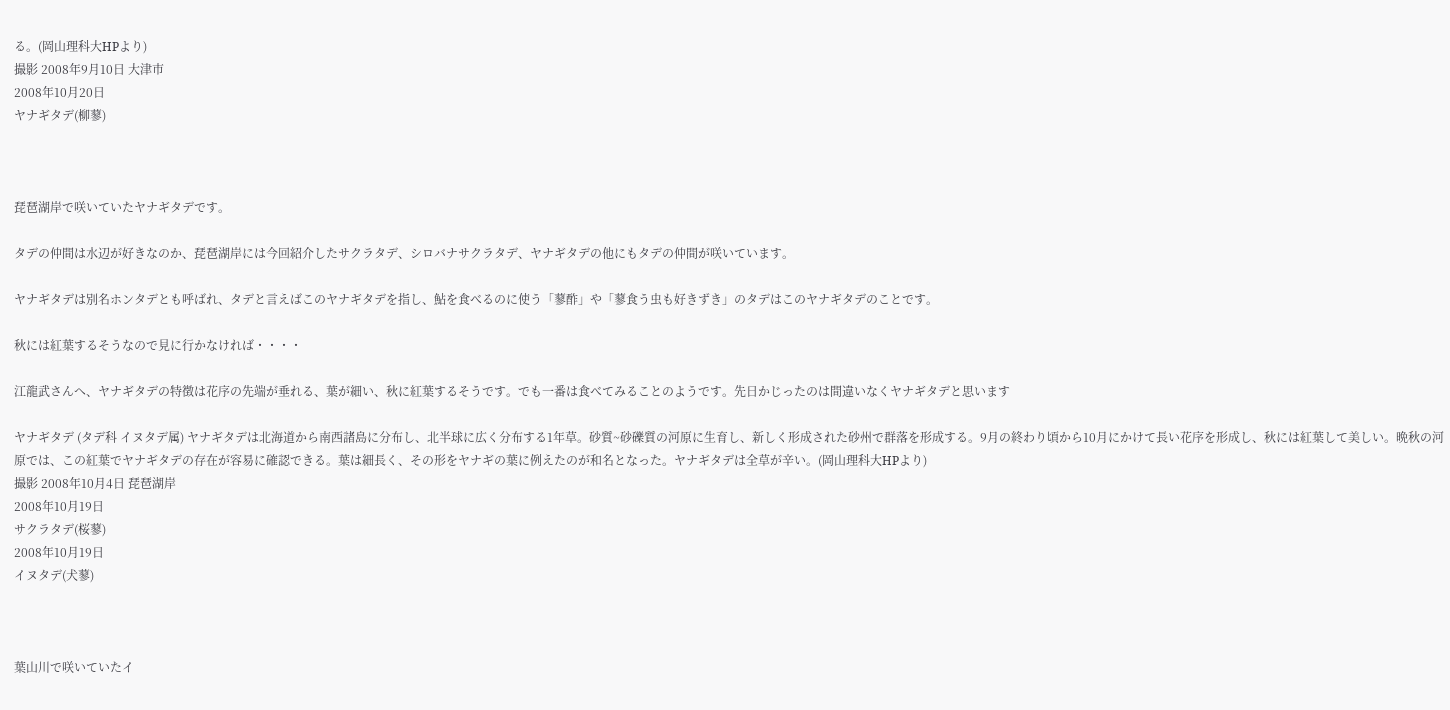る。(岡山理科大HPより)
撮影 2008年9月10日 大津市
2008年10月20日
ヤナギタデ(柳蓼)



琵琶湖岸で咲いていたヤナギタデです。

タデの仲間は水辺が好きなのか、琵琶湖岸には今回紹介したサクラタデ、シロバナサクラタデ、ヤナギタデの他にもタデの仲間が咲いています。

ヤナギタデは別名ホンタデとも呼ばれ、タデと言えばこのヤナギタデを指し、鮎を食べるのに使う「蓼酢」や「蓼食う虫も好きずき」のタデはこのヤナギタデのことです。

秋には紅葉するそうなので見に行かなければ・・・・

江龍武さんへ、ヤナギタデの特徴は花序の先端が垂れる、葉が細い、秋に紅葉するそうです。でも一番は食べてみることのようです。先日かじったのは間違いなくヤナギタデと思います

ヤナギタデ (タデ科 イヌタデ属) ヤナギタデは北海道から南西諸島に分布し、北半球に広く分布する1年草。砂質~砂礫質の河原に生育し、新しく形成された砂州で群落を形成する。9月の終わり頃から10月にかけて長い花序を形成し、秋には紅葉して美しい。晩秋の河原では、この紅葉でヤナギタデの存在が容易に確認できる。葉は細長く、その形をヤナギの葉に例えたのが和名となった。ヤナギタデは全草が辛い。(岡山理科大HPより)
撮影 2008年10月4日 琵琶湖岸
2008年10月19日
サクラタデ(桜蓼)
2008年10月19日
イヌタデ(犬蓼)



葉山川で咲いていたイ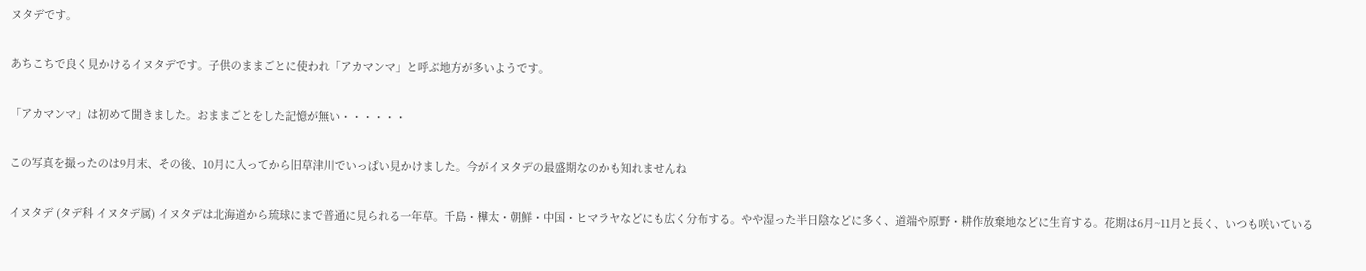ヌタデです。

あちこちで良く見かけるイヌタデです。子供のままごとに使われ「アカマンマ」と呼ぶ地方が多いようです。

「アカマンマ」は初めて聞きました。おままごとをした記憶が無い・・・・・・

この写真を撮ったのは9月末、その後、10月に入ってから旧草津川でいっぱい見かけました。今がイヌタデの最盛期なのかも知れませんね

イヌタデ (タデ科 イヌタデ属) イヌタデは北海道から琉球にまで普通に見られる一年草。千島・樺太・朝鮮・中国・ヒマラヤなどにも広く分布する。やや湿った半日陰などに多く、道端や原野・耕作放棄地などに生育する。花期は6月~11月と長く、いつも咲いている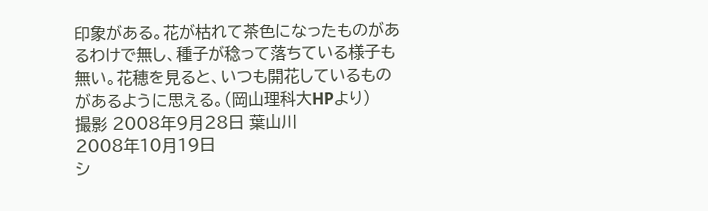印象がある。花が枯れて茶色になったものがあるわけで無し、種子が稔って落ちている様子も無い。花穂を見ると、いつも開花しているものがあるように思える。(岡山理科大HPより)
撮影 2008年9月28日 葉山川
2008年10月19日
シ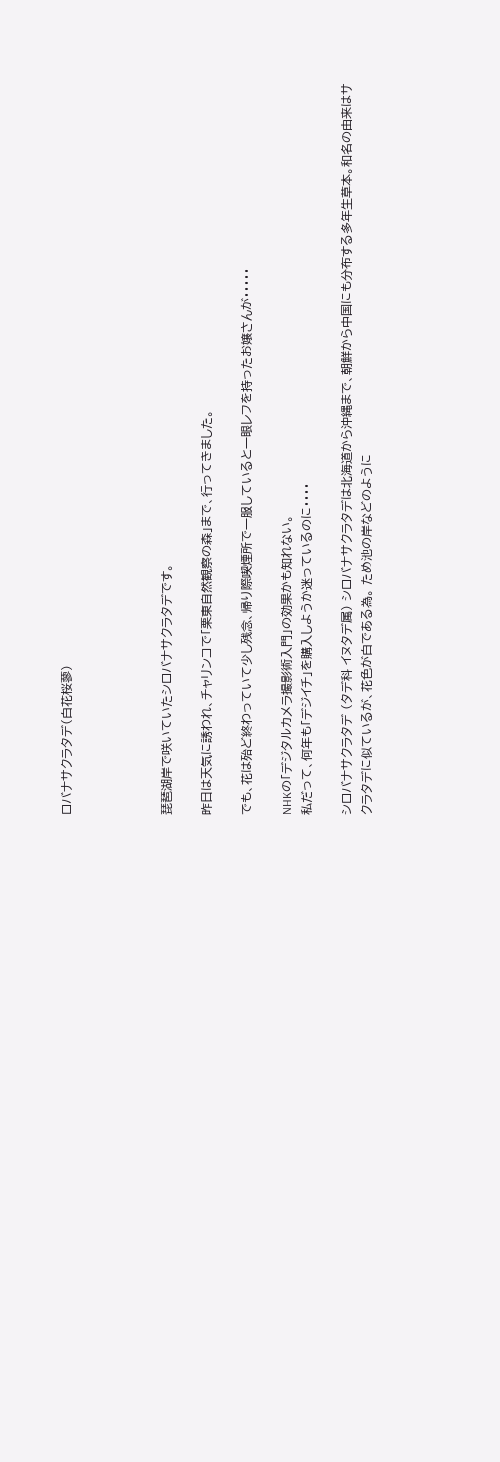ロバナサクラタデ(白花桜蓼)




琵琶湖岸で咲いていたシロバナサクラタデです。

昨日は天気に誘われ、チャリンコで「栗東自然観察の森」まで、行ってきました。

でも、花は殆ど終わっていて少し残念、帰り際喫煙所で一服していると一眼レフを持ったお嬢さんが・・・・・

NHKの「デジタルカメラ撮影術入門」の効果かも知れない。
私だって、何年も「デジイチ」を購入しようか迷っているのに・・・・

シロバナサクラタデ (タデ科 イヌタデ属) シロバナサクラタデは北海道から沖縄まで、朝鮮から中国にも分布する多年生草本。和名の由来はサクラタデに似ているが、花色が白である為。 ため池の岸などのように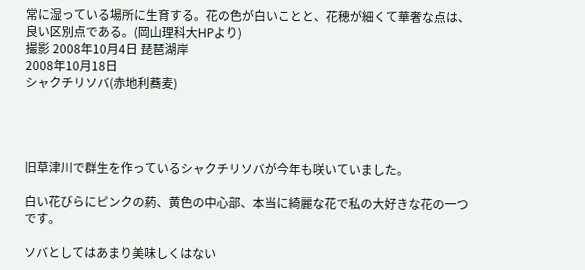常に湿っている場所に生育する。花の色が白いことと、花穂が細くて華奢な点は、良い区別点である。(岡山理科大HPより)
撮影 2008年10月4日 琵琶湖岸
2008年10月18日
シャクチリソバ(赤地利蕎麦)




旧草津川で群生を作っているシャクチリソバが今年も咲いていました。

白い花びらにピンクの葯、黄色の中心部、本当に綺麗な花で私の大好きな花の一つです。

ソバとしてはあまり美味しくはない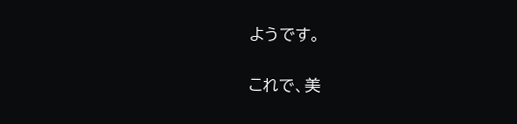ようです。

これで、美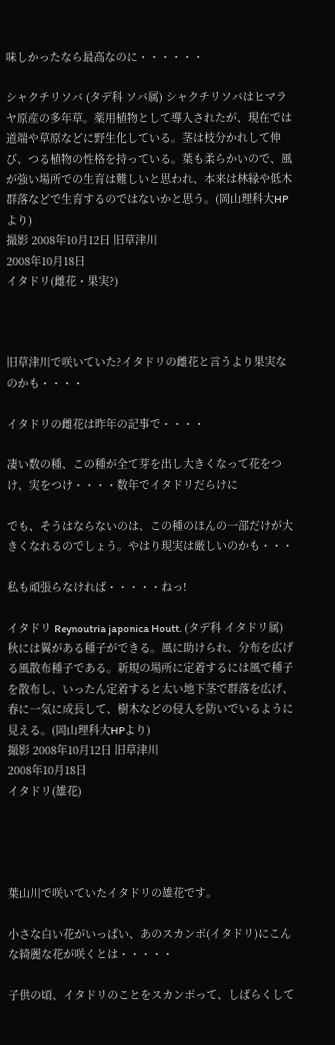味しかったなら最高なのに・・・・・・

シャクチリソバ (タデ科 ソバ属) シャクチリソバはヒマラヤ原産の多年草。薬用植物として導入されたが、現在では道端や草原などに野生化している。茎は枝分かれして伸び、つる植物の性格を持っている。葉も柔らかいので、風が強い場所での生育は難しいと思われ、本来は林縁や低木群落などで生育するのではないかと思う。(岡山理科大HPより)
撮影 2008年10月12日 旧草津川
2008年10月18日
イタドリ(雌花・果実?)



旧草津川で咲いていた?イタドリの雌花と言うより果実なのかも・・・・

イタドリの雌花は昨年の記事で・・・・

凄い数の種、この種が全て芽を出し大きくなって花をつけ、実をつけ・・・・数年でイタドリだらけに

でも、そうはならないのは、この種のほんの一部だけが大きくなれるのでしょう。やはり現実は厳しいのかも・・・

私も頑張らなければ・・・・・ねっ!

イタドリ Reynoutria japonica Houtt. (タデ科 イタドリ属) 秋には翼がある種子ができる。風に助けられ、分布を広げる風散布種子である。新規の場所に定着するには風で種子を散布し、いったん定着すると太い地下茎で群落を広げ、春に一気に成長して、樹木などの侵入を防いでいるように見える。(岡山理科大HPより)
撮影 2008年10月12日 旧草津川
2008年10月18日
イタドリ(雄花)




葉山川で咲いていたイタドリの雄花です。

小さな白い花がいっぱい、あのスカンポ(イタドリ)にこんな綺麗な花が咲くとは・・・・・

子供の頃、イタドリのことをスカンポって、しばらくして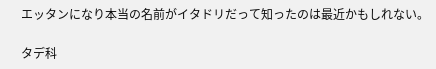エッタンになり本当の名前がイタドリだって知ったのは最近かもしれない。

タデ科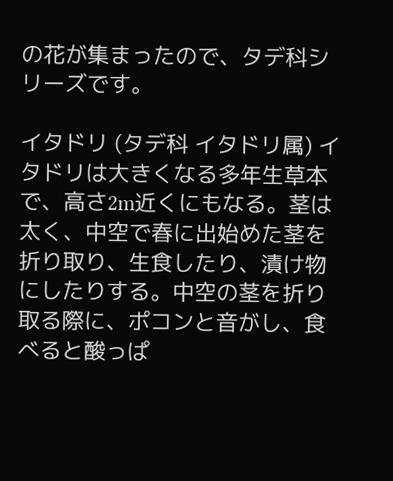の花が集まったので、タデ科シリーズです。

イタドリ (タデ科 イタドリ属) イタドリは大きくなる多年生草本で、高さ2m近くにもなる。茎は太く、中空で春に出始めた茎を折り取り、生食したり、漬け物にしたりする。中空の茎を折り取る際に、ポコンと音がし、食べると酸っぱ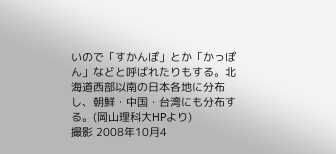いので「すかんぽ」とか「かっぽん」などと呼ばれたりもする。北海道西部以南の日本各地に分布し、朝鮮・中国・台湾にも分布する。(岡山理科大HPより)
撮影 2008年10月4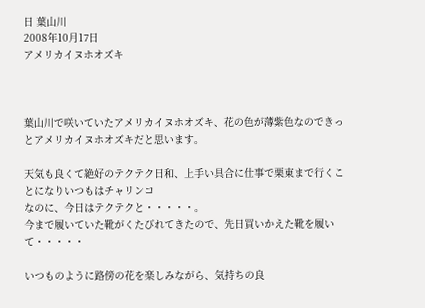日 葉山川
2008年10月17日
アメリカイヌホオズキ



葉山川で咲いていたアメリカイヌホオズキ、花の色が薄紫色なのできっとアメリカイヌホオズキだと思います。

天気も良くて絶好のテクテク日和、上手い具合に仕事で栗東まで行くことになりいつもはチャリンコ
なのに、今日はテクテクと・・・・・。
今まで履いていた靴がくたびれてきたので、先日買いかえた靴を履いて・・・・・

いつものように路傍の花を楽しみながら、気持ちの良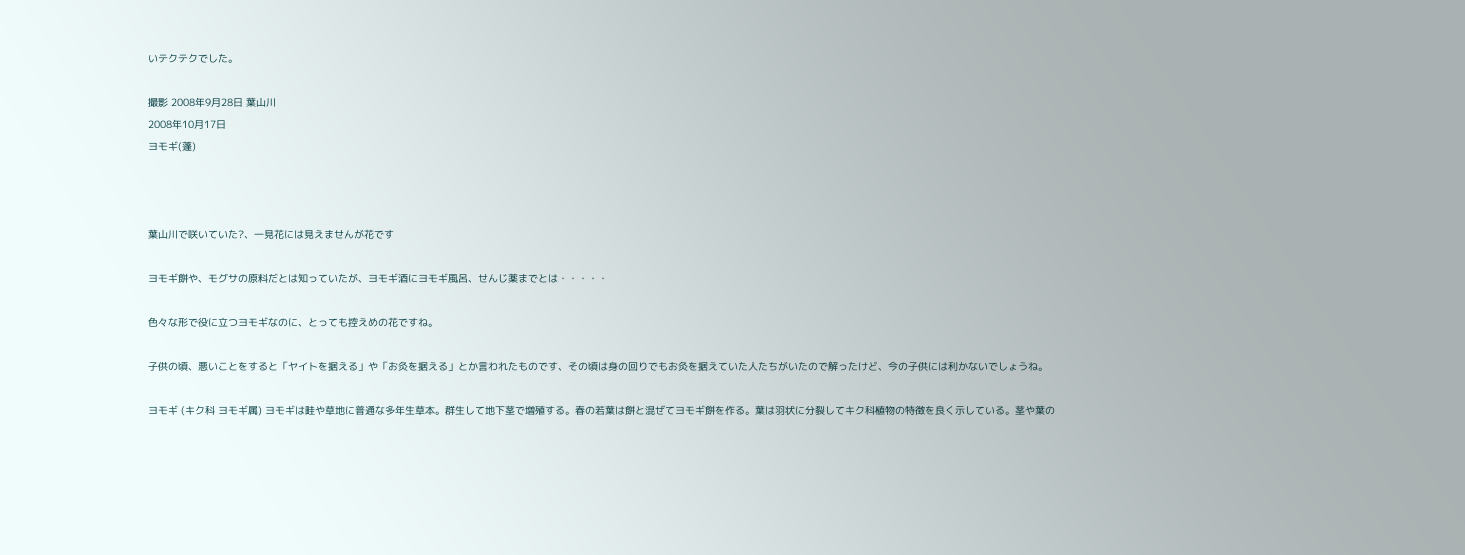いテクテクでした。

撮影 2008年9月28日 葉山川
2008年10月17日
ヨモギ(蓬)



葉山川で咲いていた?、一見花には見えませんが花です

ヨモギ餅や、モグサの原料だとは知っていたが、ヨモギ酒にヨモギ風呂、せんじ薬までとは・・・・・

色々な形で役に立つヨモギなのに、とっても控えめの花ですね。

子供の頃、悪いことをすると「ヤイトを据える」や「お灸を据える」とか言われたものです、その頃は身の回りでもお灸を据えていた人たちがいたので解ったけど、今の子供には利かないでしょうね。

ヨモギ (キク科 ヨモギ属) ヨモギは畦や草地に普通な多年生草本。群生して地下茎で増殖する。春の若葉は餅と混ぜてヨモギ餅を作る。葉は羽状に分裂してキク科植物の特徴を良く示している。茎や葉の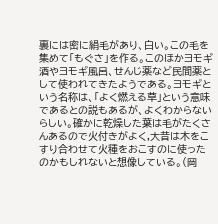裏には密に絹毛があり、白い。この毛を集めて「もぐさ」を作る。このほかヨモギ酒やヨモギ風呂、せんじ薬など民間薬として使われてきたようである。ヨモギという名称は、「よく燃える草」という意味であるとの説もあるが、よくわからないらしい。確かに乾燥した葉は毛がたくさんあるので火付きがよく,大昔は木をこすり合わせて火種をおこすのに使ったのかもしれないと想像している。(岡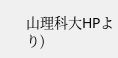山理科大HPより)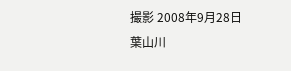撮影 2008年9月28日 葉山川